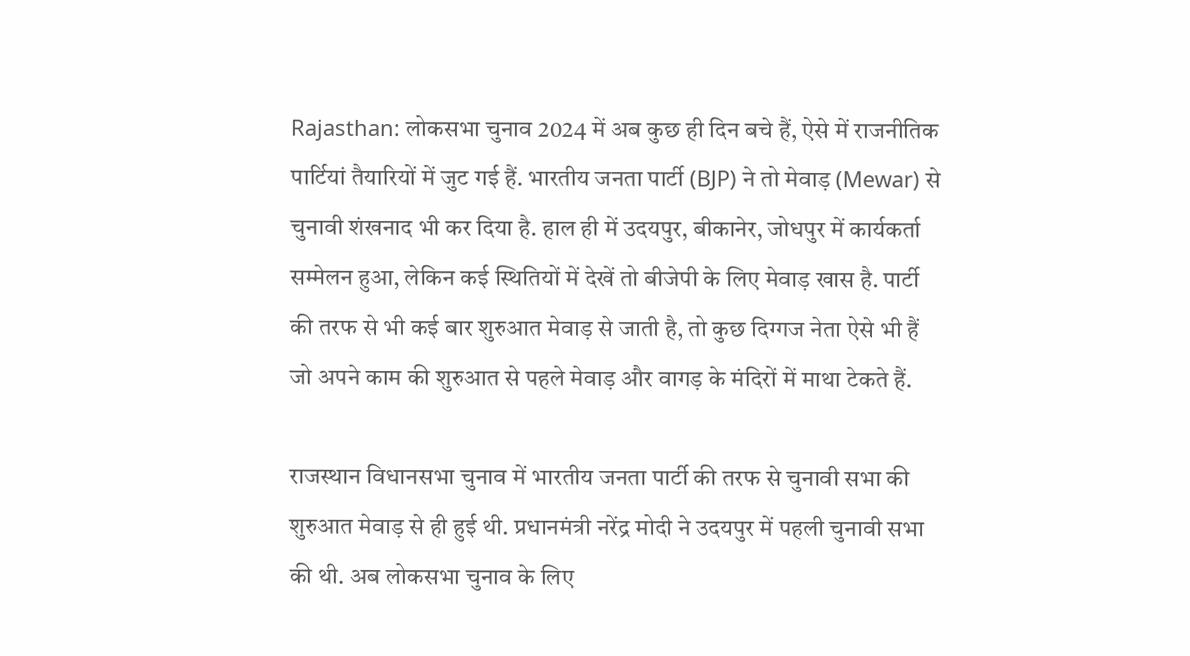Rajasthan: लोकसभा चुनाव 2024 में अब कुछ ही दिन बचे हैं, ऐसे में राजनीतिक पार्टियां तैयारियों में जुट गई हैं. भारतीय जनता पार्टी (BJP) ने तो मेवाड़ (Mewar) से चुनावी शंखनाद भी कर दिया है. हाल ही में उदयपुर, बीकानेर, जोधपुर में कार्यकर्ता सम्मेलन हुआ, लेकिन कई स्थितियों में देखें तो बीजेपी के लिए मेवाड़ खास है. पार्टी की तरफ से भी कई बार शुरुआत मेवाड़ से जाती है, तो कुछ दिग्गज नेता ऐसे भी हैं जो अपने काम की शुरुआत से पहले मेवाड़ और वागड़ के मंदिरों में माथा टेकते हैं.

राजस्थान विधानसभा चुनाव में भारतीय जनता पार्टी की तरफ से चुनावी सभा की शुरुआत मेवाड़ से ही हुई थी. प्रधानमंत्री नरेंद्र मोदी ने उदयपुर में पहली चुनावी सभा की थी. अब लोकसभा चुनाव के लिए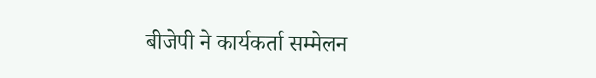बीजेपी ने कार्यकर्ता सम्मेलन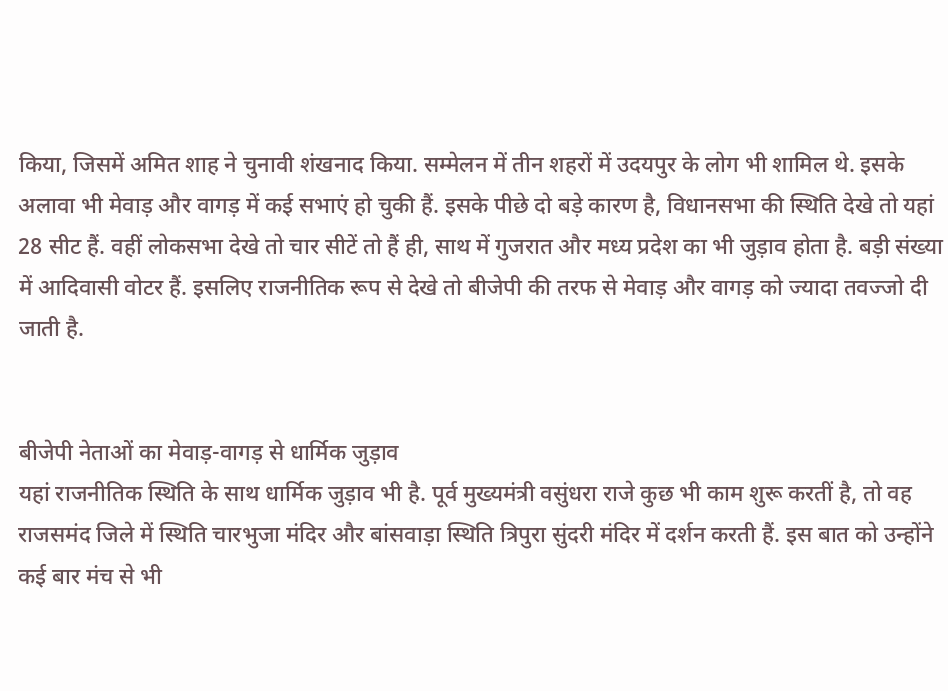किया, जिसमें अमित शाह ने चुनावी शंखनाद किया. सम्मेलन में तीन शहरों में उदयपुर के लोग भी शामिल थे. इसके अलावा भी मेवाड़ और वागड़ में कई सभाएं हो चुकी हैं. इसके पीछे दो बड़े कारण है, विधानसभा की स्थिति देखे तो यहां 28 सीट हैं. वहीं लोकसभा देखे तो चार सीटें तो हैं ही, साथ में गुजरात और मध्य प्रदेश का भी जुड़ाव होता है. बड़ी संख्या में आदिवासी वोटर हैं. इसलिए राजनीतिक रूप से देखे तो बीजेपी की तरफ से मेवाड़ और वागड़ को ज्यादा तवज्जो दी जाती है.


बीजेपी नेताओं का मेवाड़-वागड़ से धार्मिक जुड़ाव
यहां राजनीतिक स्थिति के साथ धार्मिक जुड़ाव भी है. पूर्व मुख्यमंत्री वसुंधरा राजे कुछ भी काम शुरू करतीं है, तो वह राजसमंद जिले में स्थिति चारभुजा मंदिर और बांसवाड़ा स्थिति त्रिपुरा सुंदरी मंदिर में दर्शन करती हैं. इस बात को उन्होंने कई बार मंच से भी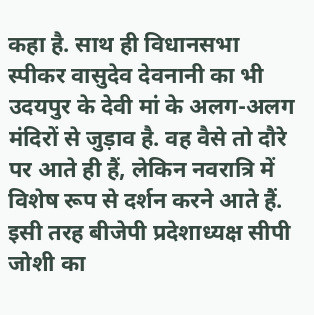कहा है. साथ ही विधानसभा स्पीकर वासुदेव देवनानी का भी उदयपुर के देवी मां के अलग-अलग मंदिरों से जुड़ाव है. वह वैसे तो दौरे पर आते ही हैं, लेकिन नवरात्रि में विशेष रूप से दर्शन करने आते हैं. इसी तरह बीजेपी प्रदेशाध्यक्ष सीपी जोशी का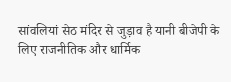सांवलियां सेठ मंदिर से जुड़ाव है यानी बीजेपी के लिए राजनीतिक और धार्मिक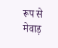रूप से मेवाड़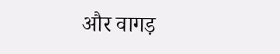और वागड़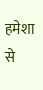हमेशा से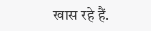खास रहे हैं.